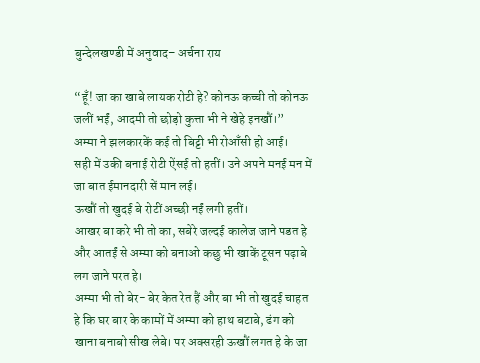बुन्देलखण्डी में अनुवाद– अर्चना राय

“हूँ! जा का खाबे लायक रोटी हे? कोनऊ कच्ची तो कोनऊ जलीं भईं, आदमी तो छोड़ो कुत्ता भी ने खेहे इनखौं।”
अम्मा ने झलकारकें कई तो बिट्टी भी रोआँसी हो आई।
सही में उकी बनाई रोटी ऐंसई तो हतीं। उने अपने मनई मन में जा बात ईमानदारी सें मान लई।
ऊखौं तो खुदई बे रोटीं अच्छी नईं लगी हतीं।
आखर बा करे भी तो का, सबेरे जल्दई कालेज जाने पडत हे और आतईं से अम्मा को बनाओ कछु भी खाकें टूसन पढ़ाबे लग जाने परत हे।
अम्मा भी तो बेर- बेर केत रेत हैं और बा भी तो खुदई चाहत हे कि घर बार के कामों में अम्मा को हाथ बटाबे, ढंग को खाना बनाबो सीख लेबे। पर अक्सरही ऊखौं लगत हे के जा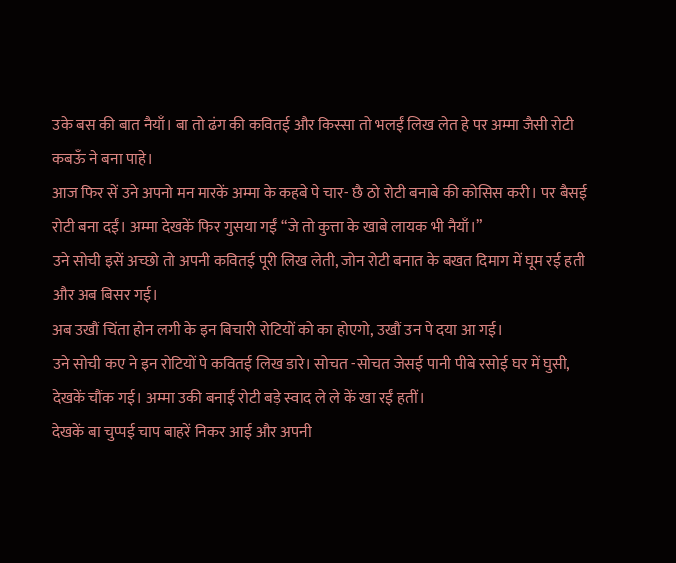उके बस की बात नैयाँ। बा तो ढंग की कवितई और किस्सा तो भलईं लिख लेत हे पर अम्मा जैसी रोटी कबऊँ ने बना पाहे।
आज फिर सें उने अपनो मन मारकें अम्मा के कहबे पे चार- छै ठो रोटी बनाबे की कोसिस करी। पर बैसई रोटी बना दईं। अम्मा देखकें फिर गुसया गईं “जे तो कुत्ता के खाबे लायक भी नैयाँ।”
उने सोची इसें अच्छो तो अपनी कवितई पूरी लिख लेती, जोन रोटी बनात के बखत दिमाग में घूम रई हती और अब बिसर गई।
अब उखौं चिंता होन लगी के इन बिचारी रोटियों को का होएगो, उखौं उन पे दया आ गई।
उने सोची कए ने इन रोटियों पे कवितई लिख डारे। सोचत -सोचत जेसई पानी पीबे रसोई घर में घुसी, देखकें चौंक गई। अम्मा उकी बनाईं रोटी बड़े स्वाद ले ले कें खा रईं हतीं।
देखकें बा चुप्पई चाप बाहरें निकर आई और अपनी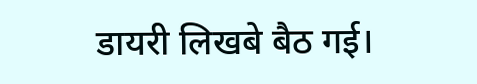डायरी लिखबे बैठ गई।